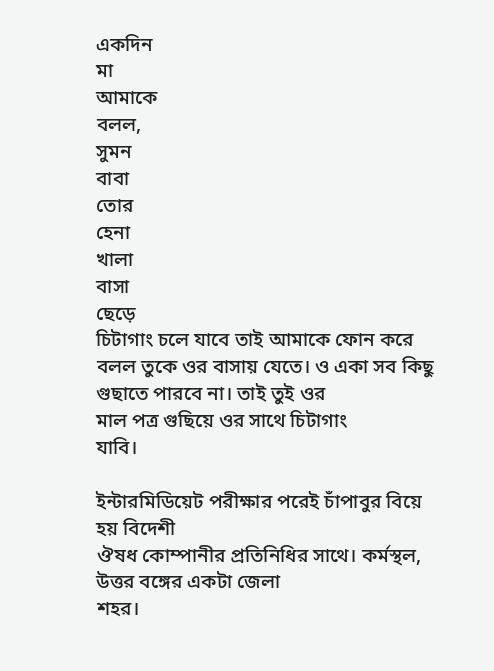একদিন
মা
আমাকে
বলল,
সুমন
বাবা
তোর
হেনা
খালা
বাসা
ছেড়ে
চিটাগাং চলে যাবে তাই আমাকে ফোন করে বলল তুকে ওর বাসায় যেতে। ও একা সব কিছু গুছাতে পারবে না। তাই তুই ওর
মাল পত্র গুছিয়ে ওর সাথে চিটাগাং
যাবি।

ইন্টারমিডিয়েট পরীক্ষার পরেই চাঁপাবুর বিয়ে হয় বিদেশী
ঔষধ কোম্পানীর প্রতিনিধির সাথে। কর্মস্থল, উত্তর বঙ্গের একটা জেলা
শহর।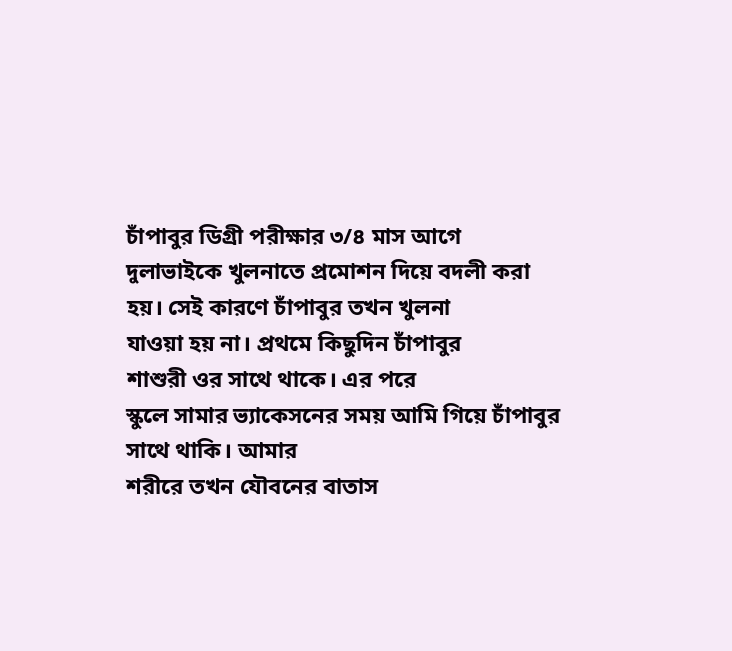চাঁপাবুর ডিগ্রী পরীক্ষার ৩/৪ মাস আগে
দুলাভাইকে খুলনাতে প্রমোশন দিয়ে বদলী করা হয়। সেই কারণে চাঁপাবুর তখন খুলনা
যাওয়া হয় না। প্রথমে কিছুদিন চাঁপাবুর
শাশুরী ওর সাথে থাকে। এর পরে
স্কুলে সামার ভ্যাকেসনের সময় আমি গিয়ে চাঁপাবুর সাথে থাকি। আমার
শরীরে তখন যৌবনের বাতাস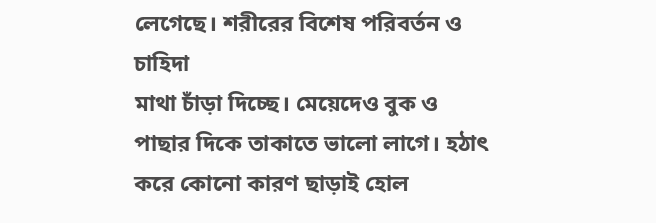লেগেছে। শরীরের বিশেষ পরিবর্তন ও চাহিদা
মাথা চাঁড়া দিচ্ছে। মেয়েদেও বুক ও পাছার দিকে তাকাতে ভালো লাগে। হঠাৎ করে কোনো কারণ ছাড়াই হোল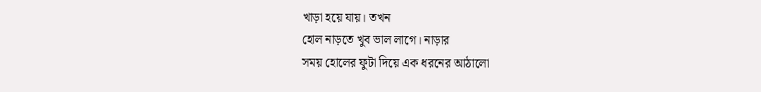খাড়া হয়ে যায়। তখন
হোল নাড়তে খুব ভাল লাগে। নাড়ার
সময় হোলের ফুটা দিয়ে এক ধরনের আঠালো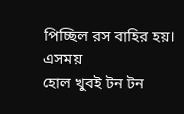পিচ্ছিল রস বাহির হয়। এসময়
হোল খুবই টন টন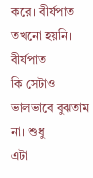করে। বীর্যপাত তখনো হয়নি। বীর্যপাত
কি সেটাও ভালভাবে বুঝতাম না। শুধু
এটা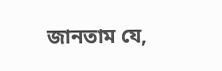জানতাম যে,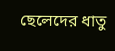ছেলেদের ধাতু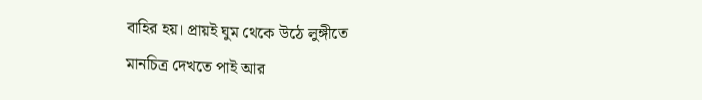বাহির হয়। প্রায়ই ঘুম থেকে উঠে লুঙ্গীতে
মানচিত্র দেখতে পাই আর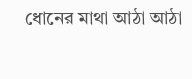ধোনের মাথা আঠা আঠা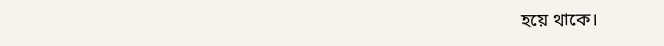হয়ে থাকে।